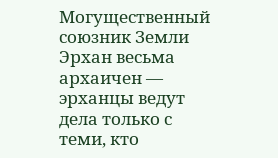Могущественный союзник Земли Эрхан весьма архаичен — эрханцы ведут дела только с теми, кто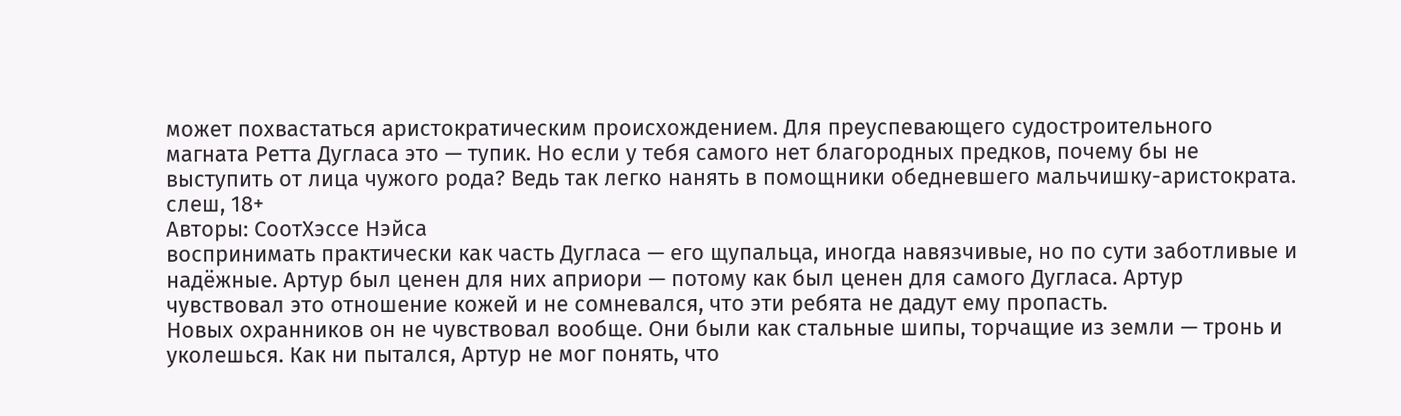может похвастаться аристократическим происхождением. Для преуспевающего судостроительного магната Ретта Дугласа это — тупик. Но если у тебя самого нет благородных предков, почему бы не выступить от лица чужого рода? Ведь так легко нанять в помощники обедневшего мальчишку-аристократа. слеш, 18+
Авторы: СоотХэссе Нэйса
воспринимать практически как часть Дугласа — его щупальца, иногда навязчивые, но по сути заботливые и надёжные. Артур был ценен для них априори — потому как был ценен для самого Дугласа. Артур чувствовал это отношение кожей и не сомневался, что эти ребята не дадут ему пропасть.
Новых охранников он не чувствовал вообще. Они были как стальные шипы, торчащие из земли — тронь и уколешься. Как ни пытался, Артур не мог понять, что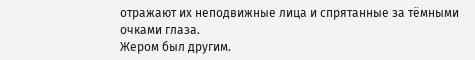отражают их неподвижные лица и спрятанные за тёмными очками глаза.
Жером был другим.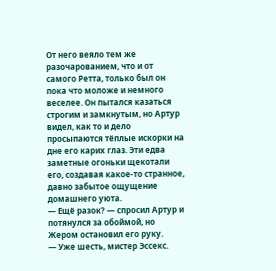От него веяло тем же разочарованием, что и от самого Ретта, только был он пока что моложе и немного веселее. Он пытался казаться строгим и замкнутым, но Артур видел, как то и дело просыпаются тёплые искорки на дне его карих глаз. Эти едва заметные огоньки щекотали его, создавая какое-то странное, давно забытое ощущение домашнего уюта.
— Ещё разок? — спросил Артур и потянулся за обоймой, но Жером остановил его руку.
— Уже шесть, мистер Эссекс.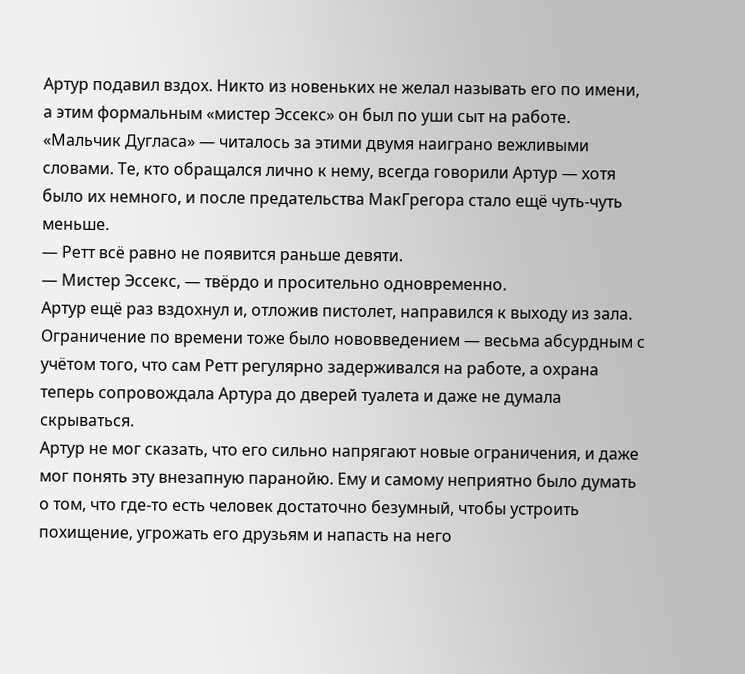Артур подавил вздох. Никто из новеньких не желал называть его по имени, а этим формальным «мистер Эссекс» он был по уши сыт на работе. «Мальчик Дугласа» — читалось за этими двумя наиграно вежливыми словами. Те, кто обращался лично к нему, всегда говорили Артур — хотя было их немного, и после предательства МакГрегора стало ещё чуть-чуть меньше.
— Ретт всё равно не появится раньше девяти.
— Мистер Эссекс, — твёрдо и просительно одновременно.
Артур ещё раз вздохнул и, отложив пистолет, направился к выходу из зала. Ограничение по времени тоже было нововведением — весьма абсурдным с учётом того, что сам Ретт регулярно задерживался на работе, а охрана теперь сопровождала Артура до дверей туалета и даже не думала скрываться.
Артур не мог сказать, что его сильно напрягают новые ограничения, и даже мог понять эту внезапную паранойю. Ему и самому неприятно было думать о том, что где-то есть человек достаточно безумный, чтобы устроить похищение, угрожать его друзьям и напасть на него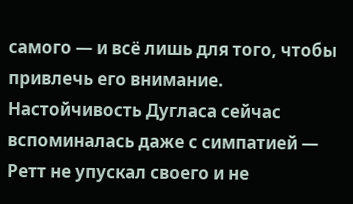самого — и всё лишь для того, чтобы привлечь его внимание. Настойчивость Дугласа сейчас вспоминалась даже с симпатией — Ретт не упускал своего и не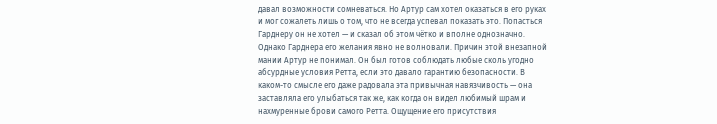давал возможности сомневаться. Но Артур сам хотел оказаться в его руках и мог сожалеть лишь о том, что не всегда успевал показать это. Попасться Гарднеру он не хотел — и сказал об этом чётко и вполне однозначно. Однако Гарднера его желания явно не волновали. Причин этой внезапной мании Артур не понимал. Он был готов соблюдать любые сколь угодно абсурдные условия Ретта, если это давало гарантию безопасности. В каком-то смысле его даже радовала эта привычная навязчивость — она заставляла его улыбаться так же, как когда он видел любимый шрам и нахмуренные брови самого Ретта. Ощущение его присутствия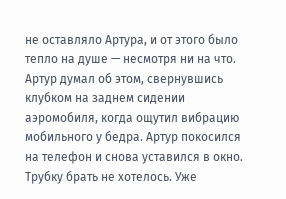не оставляло Артура, и от этого было тепло на душе — несмотря ни на что.
Артур думал об этом, свернувшись клубком на заднем сидении аэромобиля, когда ощутил вибрацию мобильного у бедра. Артур покосился на телефон и снова уставился в окно. Трубку брать не хотелось. Уже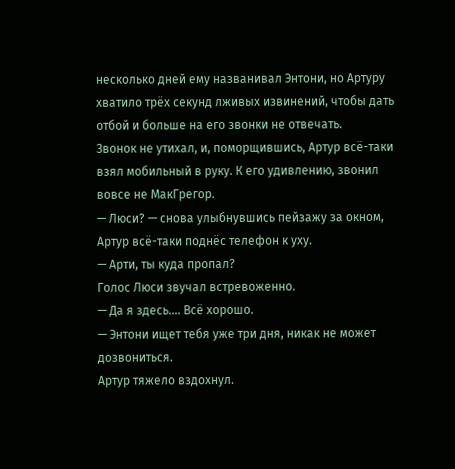несколько дней ему названивал Энтони, но Артуру хватило трёх секунд лживых извинений, чтобы дать отбой и больше на его звонки не отвечать.
Звонок не утихал, и, поморщившись, Артур всё-таки взял мобильный в руку. К его удивлению, звонил вовсе не МакГрегор.
— Люси? — снова улыбнувшись пейзажу за окном, Артур всё-таки поднёс телефон к уху.
— Арти, ты куда пропал?
Голос Люси звучал встревоженно.
— Да я здесь…. Всё хорошо.
— Энтони ищет тебя уже три дня, никак не может дозвониться.
Артур тяжело вздохнул.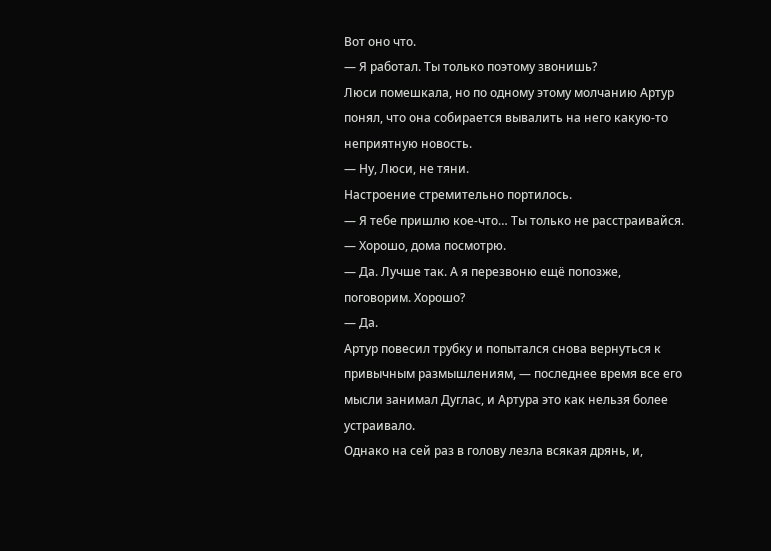Вот оно что.
— Я работал. Ты только поэтому звонишь?
Люси помешкала, но по одному этому молчанию Артур понял, что она собирается вывалить на него какую-то неприятную новость.
— Ну, Люси, не тяни.
Настроение стремительно портилось.
— Я тебе пришлю кое-что… Ты только не расстраивайся.
— Хорошо, дома посмотрю.
— Да. Лучше так. А я перезвоню ещё попозже, поговорим. Хорошо?
— Да.
Артур повесил трубку и попытался снова вернуться к привычным размышлениям, — последнее время все его мысли занимал Дуглас, и Артура это как нельзя более устраивало.
Однако на сей раз в голову лезла всякая дрянь, и,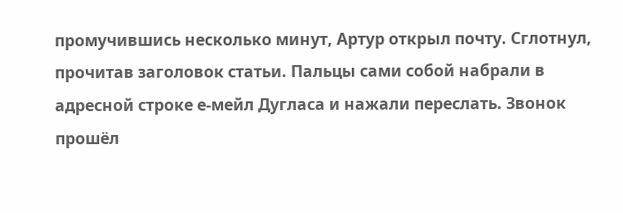промучившись несколько минут, Артур открыл почту. Сглотнул, прочитав заголовок статьи. Пальцы сами собой набрали в адресной строке е-мейл Дугласа и нажали переслать. Звонок прошёл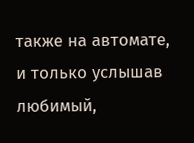также на автомате, и только услышав любимый,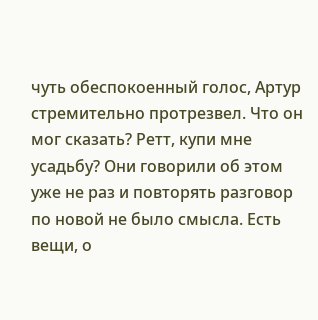чуть обеспокоенный голос, Артур стремительно протрезвел. Что он мог сказать? Ретт, купи мне усадьбу? Они говорили об этом уже не раз и повторять разговор по новой не было смысла. Есть вещи, о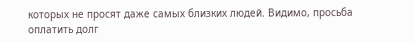которых не просят даже самых близких людей. Видимо, просьба оплатить долг